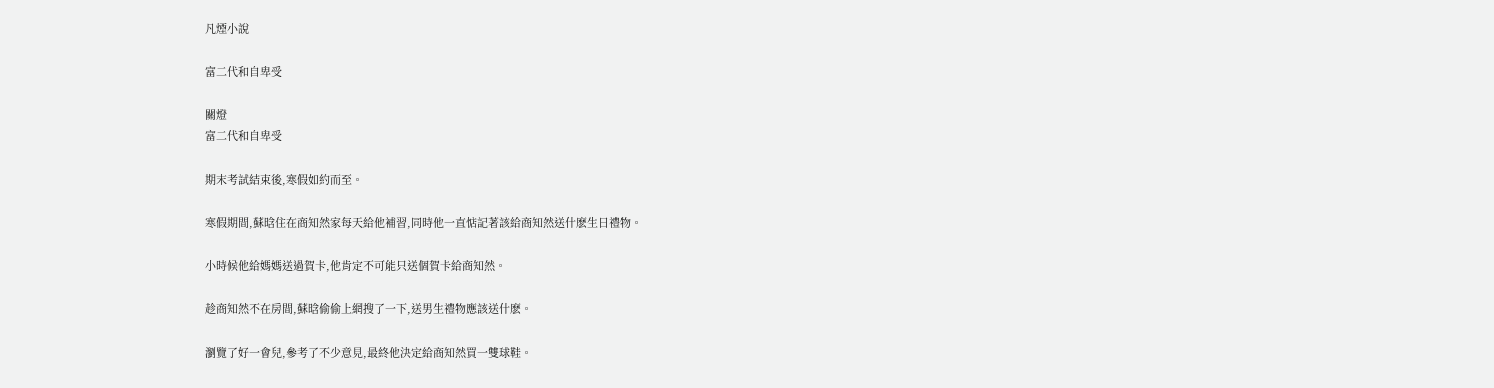凡煙小說

富二代和自卑受

關燈
富二代和自卑受

期末考試結束後,寒假如約而至。

寒假期間,蘇晗住在商知然家每天給他補習,同時他一直惦記著該給商知然送什麽生日禮物。

小時候他給媽媽送過賀卡,他肯定不可能只送個賀卡給商知然。

趁商知然不在房間,蘇晗偷偷上網搜了一下,送男生禮物應該送什麽。

瀏覽了好一會兒,參考了不少意見,最終他決定給商知然買一雙球鞋。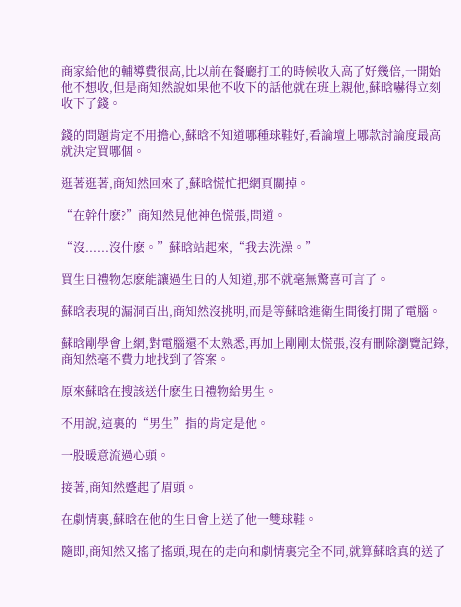商家給他的輔導費很高,比以前在餐廳打工的時候收入高了好幾倍,一開始他不想收,但是商知然說如果他不收下的話他就在班上親他,蘇晗嚇得立刻收下了錢。

錢的問題肯定不用擔心,蘇晗不知道哪種球鞋好,看論壇上哪款討論度最高就決定買哪個。

逛著逛著,商知然回來了,蘇晗慌忙把網頁關掉。

“在幹什麽?”商知然見他神色慌張,問道。

“沒......沒什麽。”蘇晗站起來,“我去洗澡。”

買生日禮物怎麽能讓過生日的人知道,那不就毫無驚喜可言了。

蘇晗表現的漏洞百出,商知然沒挑明,而是等蘇晗進衛生間後打開了電腦。

蘇晗剛學會上網,對電腦還不太熟悉,再加上剛剛太慌張,沒有刪除瀏覽記錄,商知然毫不費力地找到了答案。

原來蘇晗在搜該送什麽生日禮物給男生。

不用說,這裏的“男生”指的肯定是他。

一股暖意流過心頭。

接著,商知然蹙起了眉頭。

在劇情裏,蘇晗在他的生日會上送了他一雙球鞋。

隨即,商知然又搖了搖頭,現在的走向和劇情裏完全不同,就算蘇晗真的送了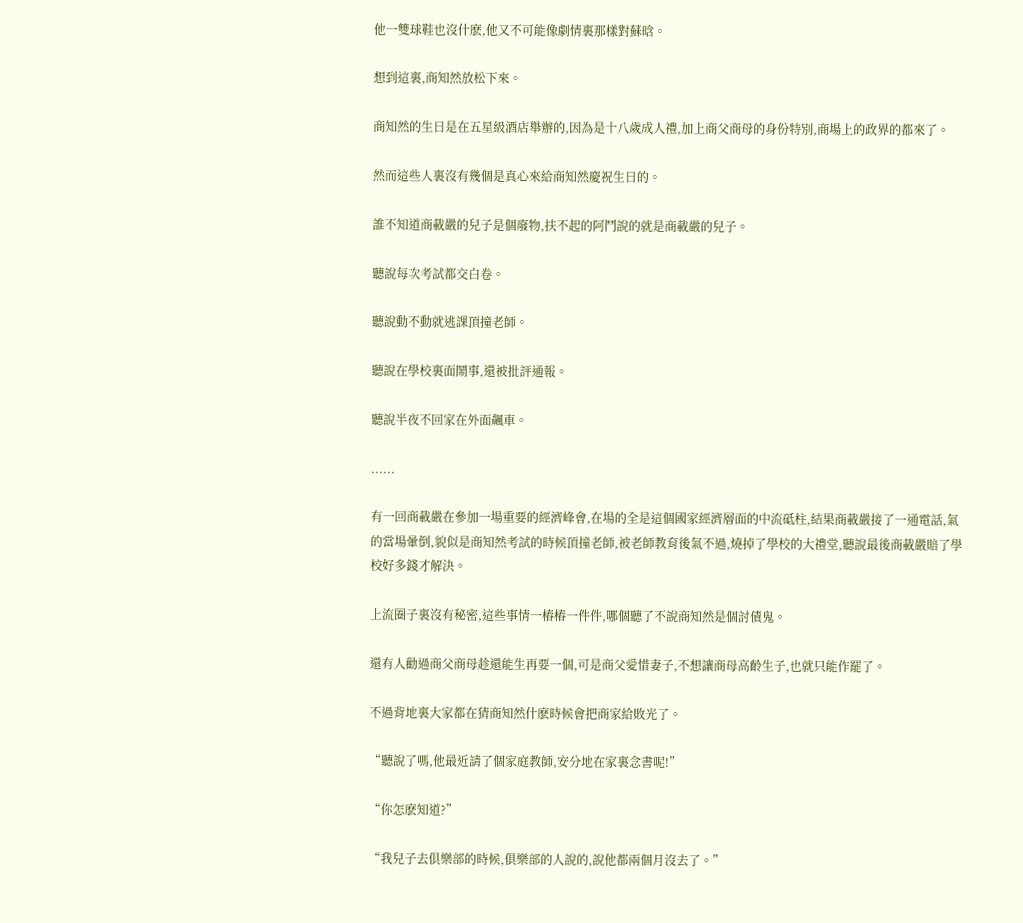他一雙球鞋也沒什麽,他又不可能像劇情裏那樣對蘇晗。

想到這裏,商知然放松下來。

商知然的生日是在五星級酒店舉辦的,因為是十八歲成人禮,加上商父商母的身份特別,商場上的政界的都來了。

然而這些人裏沒有幾個是真心來給商知然慶祝生日的。

誰不知道商載嚴的兒子是個廢物,扶不起的阿鬥說的就是商載嚴的兒子。

聽說每次考試都交白卷。

聽說動不動就逃課頂撞老師。

聽說在學校裏面鬧事,還被批評通報。

聽說半夜不回家在外面飆車。

......

有一回商載嚴在參加一場重要的經濟峰會,在場的全是這個國家經濟層面的中流砥柱,結果商載嚴接了一通電話,氣的當場暈倒,貌似是商知然考試的時候頂撞老師,被老師教育後氣不過,燒掉了學校的大禮堂,聽說最後商載嚴賠了學校好多錢才解決。

上流圈子裏沒有秘密,這些事情一樁樁一件件,哪個聽了不說商知然是個討債鬼。

還有人勸過商父商母趁還能生再要一個,可是商父愛惜妻子,不想讓商母高齡生子,也就只能作罷了。

不過背地裏大家都在猜商知然什麽時候會把商家給敗光了。

“聽說了嗎,他最近請了個家庭教師,安分地在家裏念書呢!”

“你怎麽知道?”

“我兒子去俱樂部的時候,俱樂部的人說的,說他都兩個月沒去了。”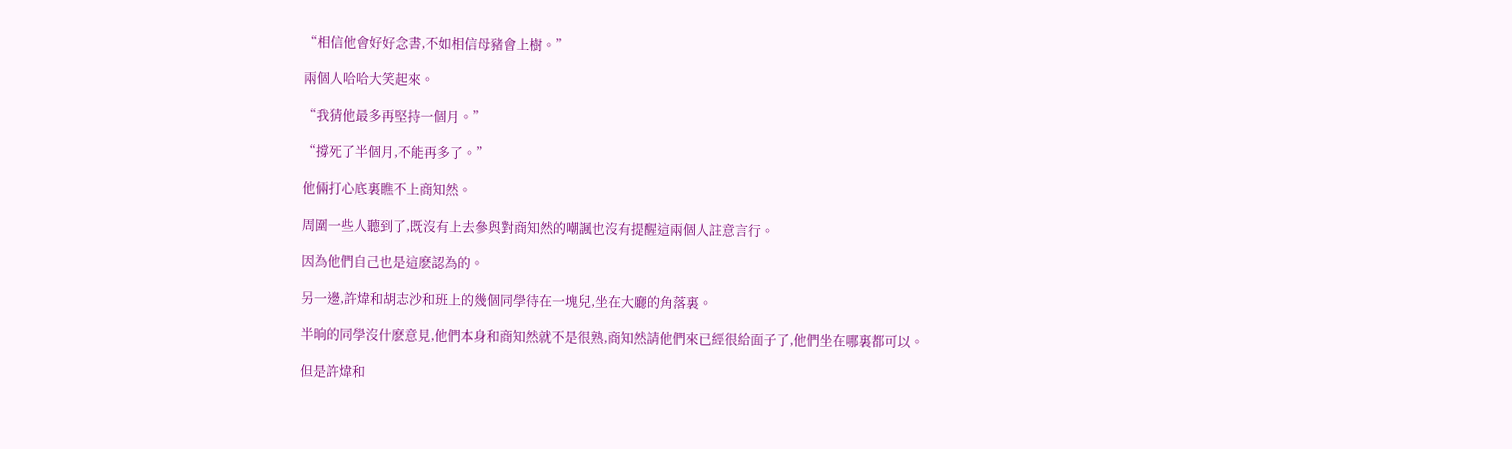“相信他會好好念書,不如相信母豬會上樹。”

兩個人哈哈大笑起來。

“我猜他最多再堅持一個月。”

“撐死了半個月,不能再多了。”

他倆打心底裏瞧不上商知然。

周圍一些人聽到了,既沒有上去參與對商知然的嘲諷也沒有提醒這兩個人註意言行。

因為他們自己也是這麽認為的。

另一邊,許煒和胡志沙和班上的幾個同學待在一塊兒,坐在大廳的角落裏。

半晌的同學沒什麽意見,他們本身和商知然就不是很熟,商知然請他們來已經很給面子了,他們坐在哪裏都可以。

但是許煒和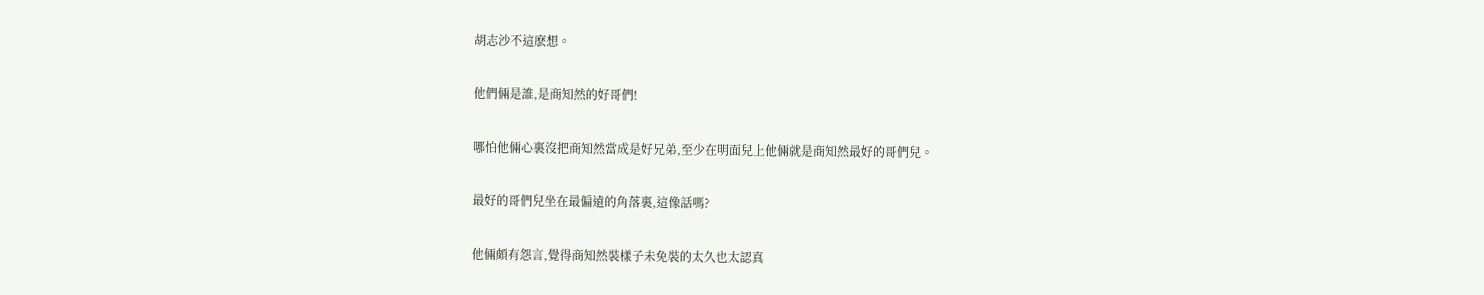胡志沙不這麽想。

他們倆是誰,是商知然的好哥們!

哪怕他倆心裏沒把商知然當成是好兄弟,至少在明面兒上他倆就是商知然最好的哥們兒。

最好的哥們兒坐在最偏遠的角落裏,這像話嗎?

他倆頗有怨言,覺得商知然裝樣子未免裝的太久也太認真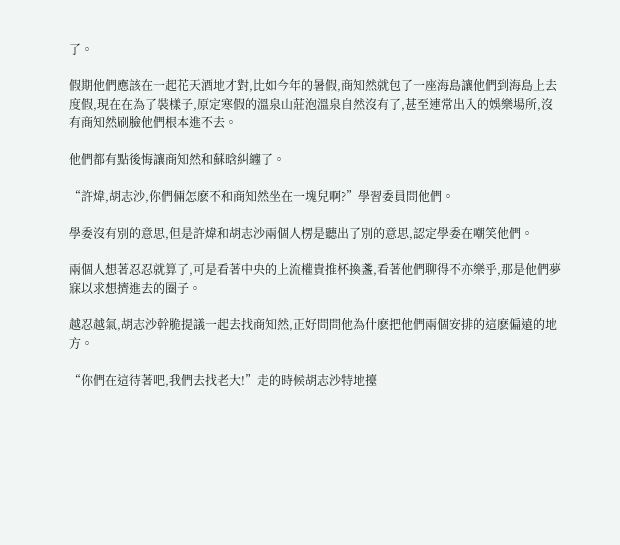了。

假期他們應該在一起花天酒地才對,比如今年的暑假,商知然就包了一座海島讓他們到海島上去度假,現在在為了裝樣子,原定寒假的溫泉山莊泡溫泉自然沒有了,甚至連常出入的娛樂場所,沒有商知然刷臉他們根本進不去。

他們都有點後悔讓商知然和蘇晗糾纏了。

“許煒,胡志沙,你們倆怎麽不和商知然坐在一塊兒啊?”學習委員問他們。

學委沒有別的意思,但是許煒和胡志沙兩個人楞是聽出了別的意思,認定學委在嘲笑他們。

兩個人想著忍忍就算了,可是看著中央的上流權貴推杯換盞,看著他們聊得不亦樂乎,那是他們夢寐以求想擠進去的圈子。

越忍越氣,胡志沙幹脆提議一起去找商知然,正好問問他為什麽把他們兩個安排的這麽偏遠的地方。

“你們在這待著吧,我們去找老大!”走的時候胡志沙特地擡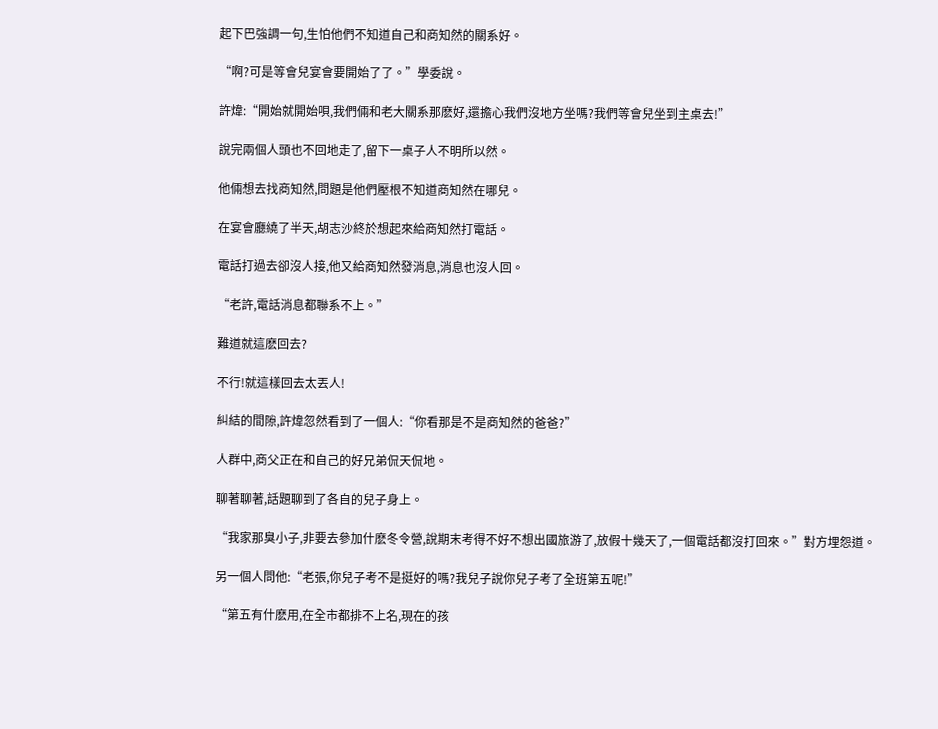起下巴強調一句,生怕他們不知道自己和商知然的關系好。

“啊?可是等會兒宴會要開始了了。”學委說。

許煒:“開始就開始唄,我們倆和老大關系那麽好,還擔心我們沒地方坐嗎?我們等會兒坐到主桌去!”

說完兩個人頭也不回地走了,留下一桌子人不明所以然。

他倆想去找商知然,問題是他們壓根不知道商知然在哪兒。

在宴會廳繞了半天,胡志沙終於想起來給商知然打電話。

電話打過去卻沒人接,他又給商知然發消息,消息也沒人回。

“老許,電話消息都聯系不上。”

難道就這麽回去?

不行!就這樣回去太丟人!

糾結的間隙,許煒忽然看到了一個人:“你看那是不是商知然的爸爸?”

人群中,商父正在和自己的好兄弟侃天侃地。

聊著聊著,話題聊到了各自的兒子身上。

“我家那臭小子,非要去參加什麽冬令營,說期末考得不好不想出國旅游了,放假十幾天了,一個電話都沒打回來。”對方埋怨道。

另一個人問他:“老張,你兒子考不是挺好的嗎?我兒子說你兒子考了全班第五呢!”

“第五有什麽用,在全市都排不上名,現在的孩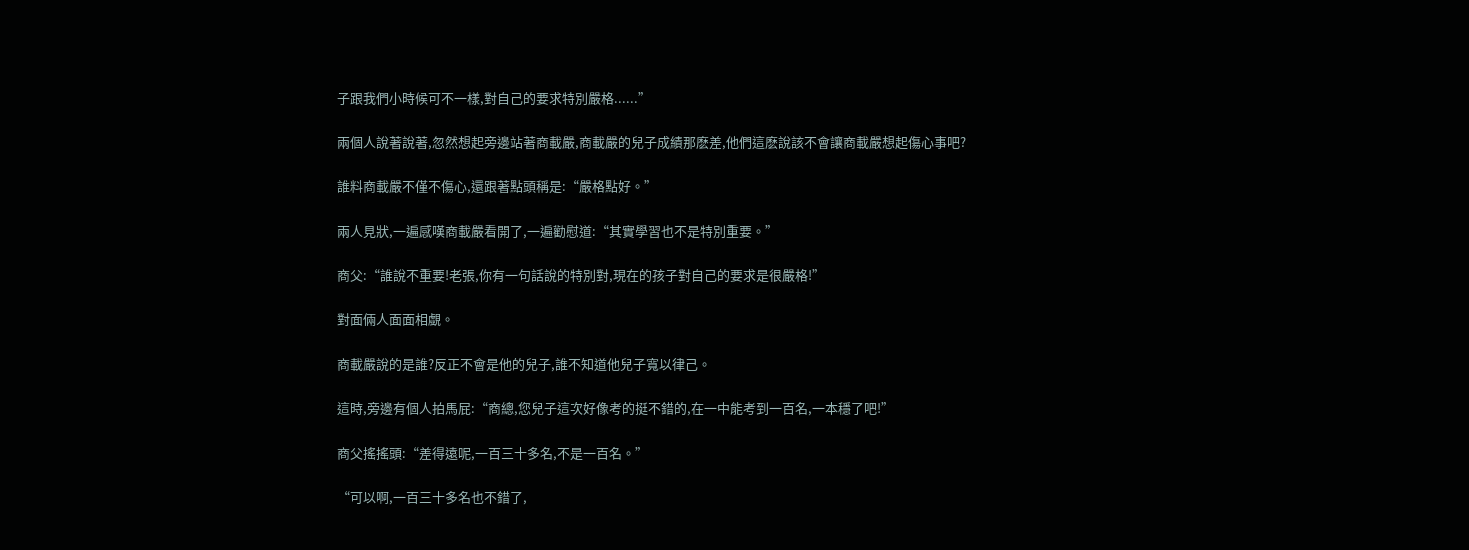子跟我們小時候可不一樣,對自己的要求特別嚴格......”

兩個人說著說著,忽然想起旁邊站著商載嚴,商載嚴的兒子成績那麽差,他們這麽說該不會讓商載嚴想起傷心事吧?

誰料商載嚴不僅不傷心,還跟著點頭稱是:“嚴格點好。”

兩人見狀,一遍感嘆商載嚴看開了,一遍勸慰道:“其實學習也不是特別重要。”

商父:“誰說不重要!老張,你有一句話說的特別對,現在的孩子對自己的要求是很嚴格!”

對面倆人面面相覷。

商載嚴說的是誰?反正不會是他的兒子,誰不知道他兒子寬以律己。

這時,旁邊有個人拍馬屁:“商總,您兒子這次好像考的挺不錯的,在一中能考到一百名,一本穩了吧!”

商父搖搖頭:“差得遠呢,一百三十多名,不是一百名。”

“可以啊,一百三十多名也不錯了,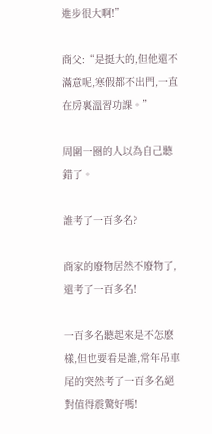進步很大啊!”

商父:“是挺大的,但他還不滿意呢,寒假都不出門,一直在房裏溫習功課。”

周圍一圈的人以為自己聽錯了。

誰考了一百多名?

商家的廢物居然不廢物了,還考了一百多名!

一百多名聽起來是不怎麽樣,但也要看是誰,常年吊車尾的突然考了一百多名絕對值得震驚好嗎!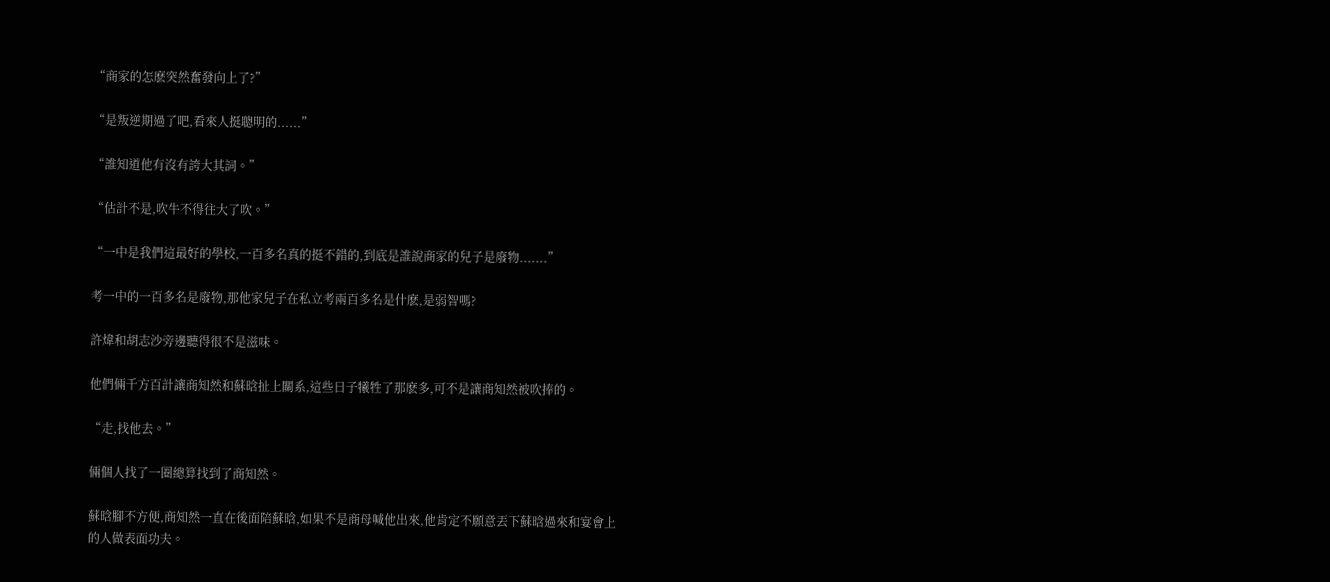“商家的怎麽突然奮發向上了?”

“是叛逆期過了吧,看來人挺聰明的......”

“誰知道他有沒有誇大其詞。”

“估計不是,吹牛不得往大了吹。”

“一中是我們這最好的學校,一百多名真的挺不錯的,到底是誰說商家的兒子是廢物.......”

考一中的一百多名是廢物,那他家兒子在私立考兩百多名是什麽,是弱智嗎?

許煒和胡志沙旁邊聽得很不是滋味。

他們倆千方百計讓商知然和蘇晗扯上關系,這些日子犧牲了那麽多,可不是讓商知然被吹捧的。

“走,找他去。”

倆個人找了一圈總算找到了商知然。

蘇晗腳不方便,商知然一直在後面陪蘇晗,如果不是商母喊他出來,他肯定不願意丟下蘇晗過來和宴會上的人做表面功夫。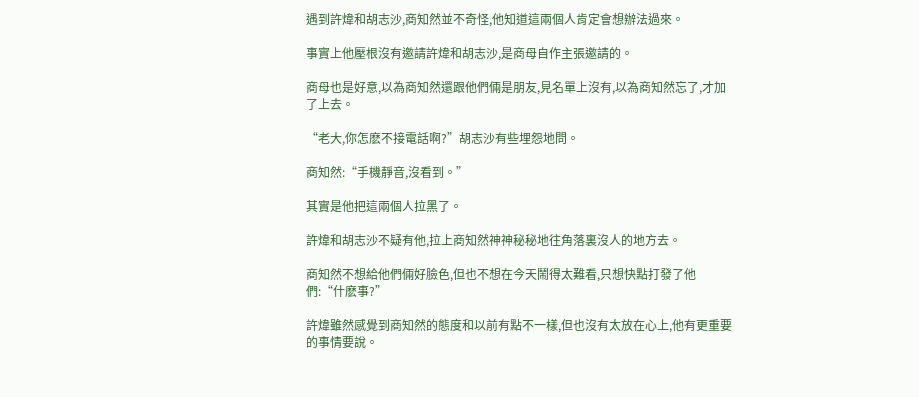遇到許煒和胡志沙,商知然並不奇怪,他知道這兩個人肯定會想辦法過來。

事實上他壓根沒有邀請許煒和胡志沙,是商母自作主張邀請的。

商母也是好意,以為商知然還跟他們倆是朋友,見名單上沒有,以為商知然忘了,才加了上去。

“老大,你怎麽不接電話啊?”胡志沙有些埋怨地問。

商知然:“手機靜音,沒看到。”

其實是他把這兩個人拉黑了。

許煒和胡志沙不疑有他,拉上商知然神神秘秘地往角落裏沒人的地方去。

商知然不想給他們倆好臉色,但也不想在今天鬧得太難看,只想快點打發了他們:“什麽事?”

許煒雖然感覺到商知然的態度和以前有點不一樣,但也沒有太放在心上,他有更重要的事情要說。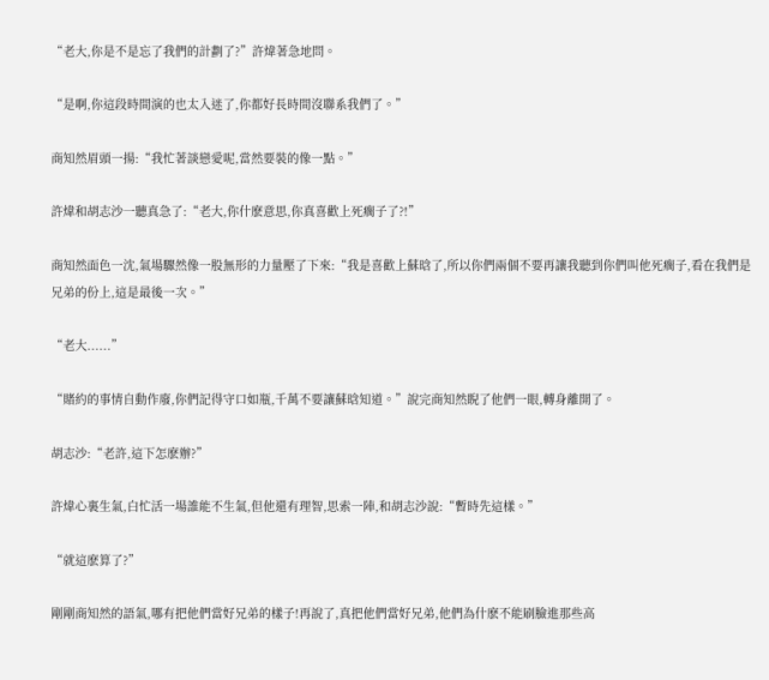“老大,你是不是忘了我們的計劃了?”許煒著急地問。

“是啊,你這段時間演的也太入迷了,你都好長時間沒聯系我們了。”

商知然眉頭一揚:“我忙著談戀愛呢,當然要裝的像一點。”

許煒和胡志沙一聽真急了:“老大,你什麽意思,你真喜歡上死瘸子了?!”

商知然面色一沈,氣場驟然像一股無形的力量壓了下來:“我是喜歡上蘇晗了,所以你們兩個不要再讓我聽到你們叫他死瘸子,看在我們是兄弟的份上,這是最後一次。”

“老大......”

“賭約的事情自動作廢,你們記得守口如瓶,千萬不要讓蘇晗知道。”說完商知然睨了他們一眼,轉身離開了。

胡志沙:“老許,這下怎麽辦?”

許煒心裏生氣,白忙活一場誰能不生氣,但他還有理智,思索一陣,和胡志沙說:“暫時先這樣。”

“就這麽算了?”

剛剛商知然的語氣,哪有把他們當好兄弟的樣子!再說了,真把他們當好兄弟,他們為什麽不能刷臉進那些高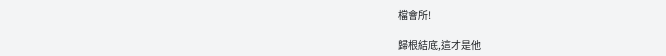檔會所!

歸根結底,這才是他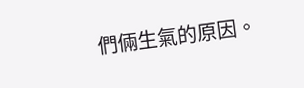們倆生氣的原因。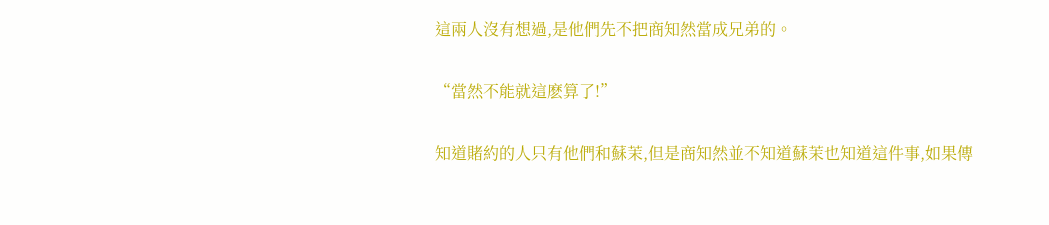這兩人沒有想過,是他們先不把商知然當成兄弟的。

“當然不能就這麽算了!”

知道賭約的人只有他們和蘇茉,但是商知然並不知道蘇茉也知道這件事,如果傳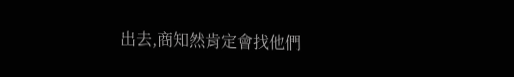出去,商知然肯定會找他們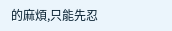的麻煩,只能先忍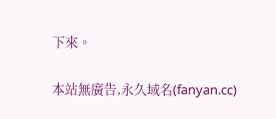下來。

本站無廣告,永久域名(fanyan.cc)